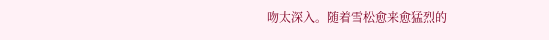吻太深入。随着雪松愈来愈猛烈的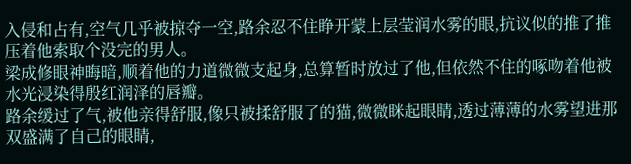入侵和占有,空气几乎被掠夺一空,路余忍不住睁开蒙上层莹润水雾的眼,抗议似的推了推压着他索取个没完的男人。
梁成修眼神晦暗,顺着他的力道微微支起身,总算暂时放过了他,但依然不住的啄吻着他被水光浸染得殷红润泽的唇瓣。
路余缓过了气,被他亲得舒服,像只被揉舒服了的猫,微微眯起眼睛,透过薄薄的水雾望进那双盛满了自己的眼睛,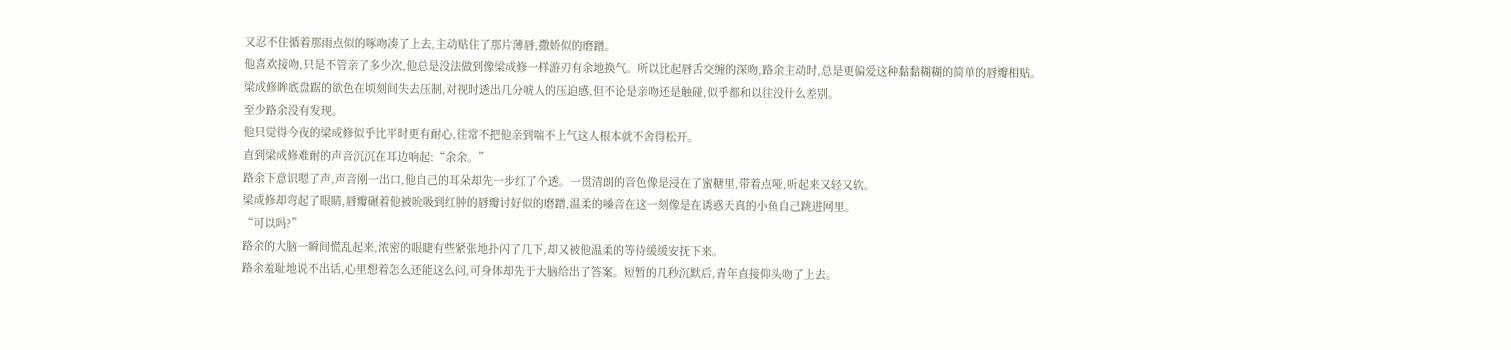又忍不住循着那雨点似的啄吻凑了上去,主动贴住了那片薄唇,撒娇似的磨蹭。
他喜欢接吻,只是不管亲了多少次,他总是没法做到像梁成修一样游刃有余地换气。所以比起唇舌交缠的深吻,路余主动时,总是更偏爱这种黏黏糊糊的简单的唇瓣相贴。
梁成修眸底盘踞的欲色在顷刻间失去压制,对视时透出几分唬人的压迫感,但不论是亲吻还是触碰,似乎都和以往没什么差别。
至少路余没有发现。
他只觉得今夜的梁成修似乎比平时更有耐心,往常不把他亲到喘不上气这人根本就不舍得松开。
直到梁成修难耐的声音沉沉在耳边响起:“余余。”
路余下意识嗯了声,声音刚一出口,他自己的耳朵却先一步红了个透。一贯清朗的音色像是浸在了蜜糖里,带着点哑,听起来又轻又软。
梁成修却弯起了眼睛,唇瓣碾着他被吮吸到红肿的唇瓣讨好似的磨蹭,温柔的嗓音在这一刻像是在诱惑天真的小鱼自己跳进网里。
“可以吗?”
路余的大脑一瞬间慌乱起来,浓密的眼睫有些紧张地扑闪了几下,却又被他温柔的等待缓缓安抚下来。
路余羞耻地说不出话,心里想着怎么还能这么问,可身体却先于大脑给出了答案。短暂的几秒沉默后,青年直接仰头吻了上去。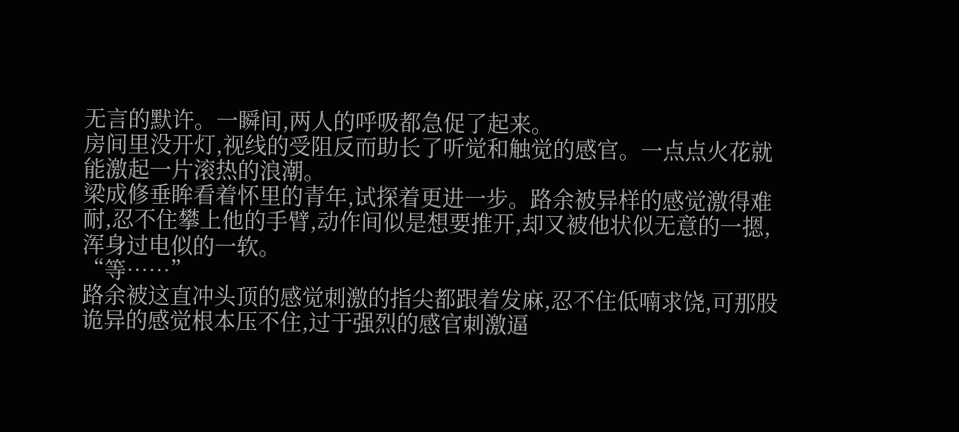无言的默许。一瞬间,两人的呼吸都急促了起来。
房间里没开灯,视线的受阻反而助长了听觉和触觉的感官。一点点火花就能激起一片滚热的浪潮。
梁成修垂眸看着怀里的青年,试探着更进一步。路余被异样的感觉激得难耐,忍不住攀上他的手臂,动作间似是想要推开,却又被他状似无意的一摁,浑身过电似的一软。
“等……”
路余被这直冲头顶的感觉刺激的指尖都跟着发麻,忍不住低喃求饶,可那股诡异的感觉根本压不住,过于强烈的感官刺激逼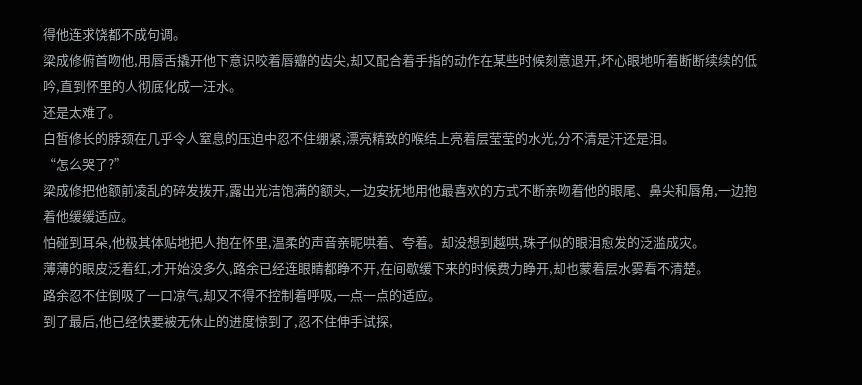得他连求饶都不成句调。
梁成修俯首吻他,用唇舌撬开他下意识咬着唇瓣的齿尖,却又配合着手指的动作在某些时候刻意退开,坏心眼地听着断断续续的低吟,直到怀里的人彻底化成一汪水。
还是太难了。
白皙修长的脖颈在几乎令人窒息的压迫中忍不住绷紧,漂亮精致的喉结上亮着层莹莹的水光,分不清是汗还是泪。
“怎么哭了?”
梁成修把他额前凌乱的碎发拨开,露出光洁饱满的额头,一边安抚地用他最喜欢的方式不断亲吻着他的眼尾、鼻尖和唇角,一边抱着他缓缓适应。
怕碰到耳朵,他极其体贴地把人抱在怀里,温柔的声音亲昵哄着、夸着。却没想到越哄,珠子似的眼泪愈发的泛滥成灾。
薄薄的眼皮泛着红,才开始没多久,路余已经连眼睛都睁不开,在间歇缓下来的时候费力睁开,却也蒙着层水雾看不清楚。
路余忍不住倒吸了一口凉气,却又不得不控制着呼吸,一点一点的适应。
到了最后,他已经快要被无休止的进度惊到了,忍不住伸手试探,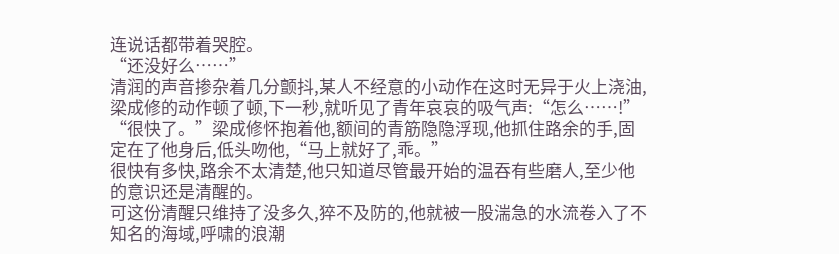连说话都带着哭腔。
“还没好么……”
清润的声音掺杂着几分颤抖,某人不经意的小动作在这时无异于火上浇油,梁成修的动作顿了顿,下一秒,就听见了青年哀哀的吸气声:“怎么……!”
“很快了。”梁成修怀抱着他,额间的青筋隐隐浮现,他抓住路余的手,固定在了他身后,低头吻他,“马上就好了,乖。”
很快有多快,路余不太清楚,他只知道尽管最开始的温吞有些磨人,至少他的意识还是清醒的。
可这份清醒只维持了没多久,猝不及防的,他就被一股湍急的水流卷入了不知名的海域,呼啸的浪潮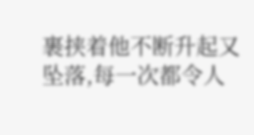裹挟着他不断升起又坠落,每一次都令人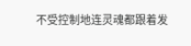不受控制地连灵魂都跟着发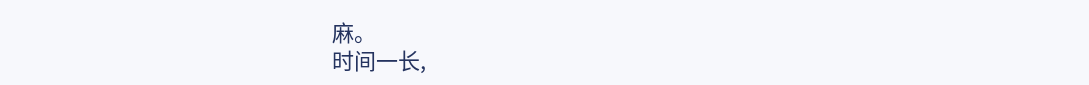麻。
时间一长,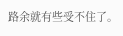路余就有些受不住了。